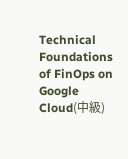Technical Foundations of FinOps on Google Cloud(中級)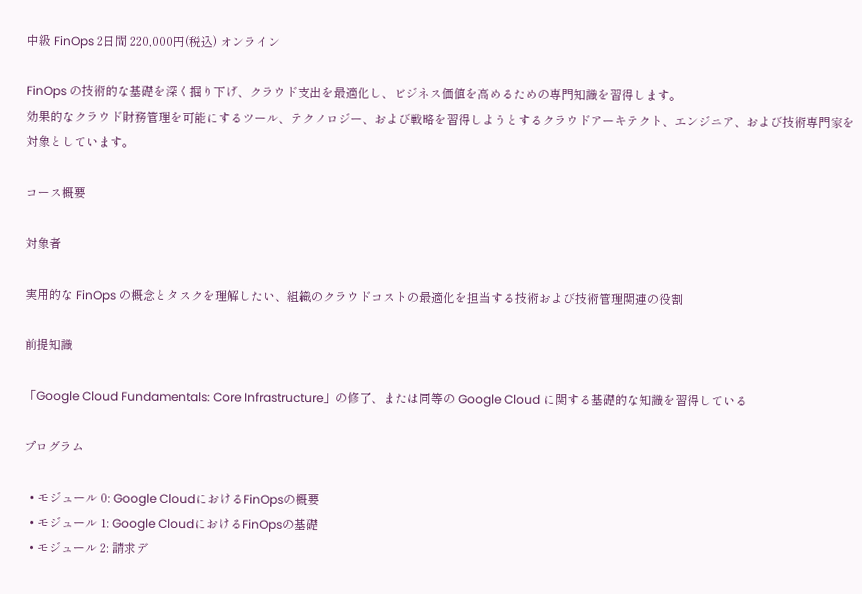中級 FinOps 2日間 220,000円(税込) オンライン

FinOps の技術的な基礎を深く掘り下げ、クラウド支出を最適化し、ビジネス価値を高めるための専門知識を習得します。
効果的なクラウド財務管理を可能にするツール、テクノロジー、および戦略を習得しようとするクラウドアーキテクト、エンジニア、および技術専門家を対象としています。

コース概要

対象者

実用的な FinOps の概念とタスクを理解したい、組織のクラウドコストの最適化を担当する技術および技術管理関連の役割

前提知識

「Google Cloud Fundamentals: Core Infrastructure」の修了、または同等の Google Cloud に関する基礎的な知識を習得している

プログラム

  • モジュール 0: Google CloudにおけるFinOpsの概要
  • モジュール 1: Google CloudにおけるFinOpsの基礎
  • モジュール 2: 請求デ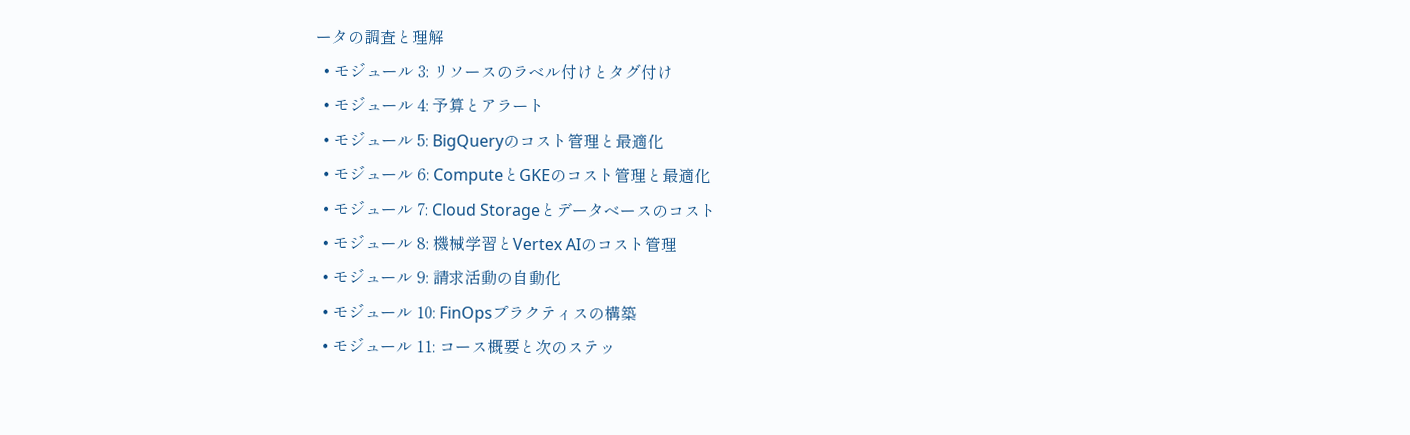ータの調査と理解
  • モジュール 3: リソースのラベル付けとタグ付け
  • モジュール 4: 予算とアラート
  • モジュール 5: BigQueryのコスト管理と最適化
  • モジュール 6: ComputeとGKEのコスト管理と最適化
  • モジュール 7: Cloud Storageとデータベースのコスト
  • モジュール 8: 機械学習とVertex AIのコスト管理
  • モジュール 9: 請求活動の自動化
  • モジュール 10: FinOpsプラクティスの構築
  • モジュール 11: コース概要と次のステッ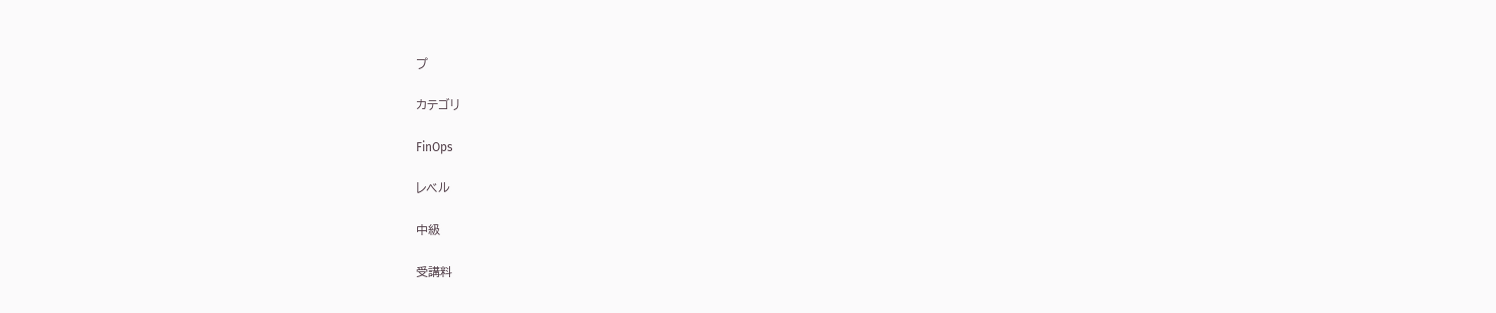プ

カテゴリ

FinOps

レベル

中級

受講料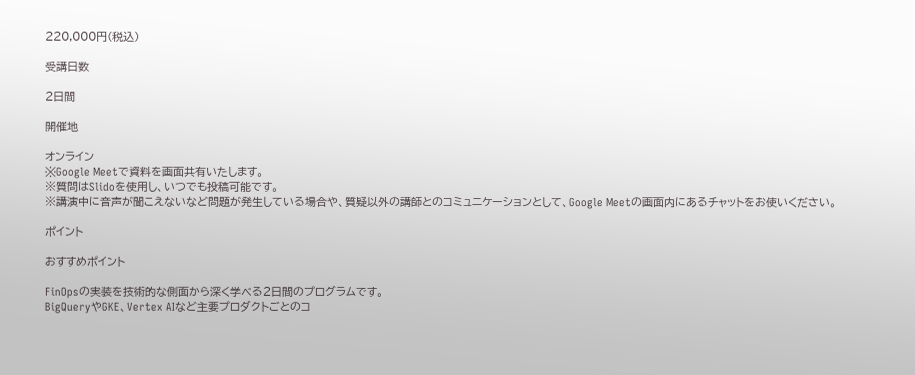220,000円(税込)

受講日数

2日間

開催地

オンライン
※Google Meetで資料を画面共有いたします。
※質問はSlidoを使用し、いつでも投稿可能です。
※講演中に音声が聞こえないなど問題が発生している場合や、質疑以外の講師とのコミュニケーションとして、Google Meetの画面内にあるチャットをお使いください。

ポイント

おすすめポイント

FinOpsの実装を技術的な側面から深く学べる2日間のプログラムです。
BigQueryやGKE、Vertex AIなど主要プロダクトごとのコ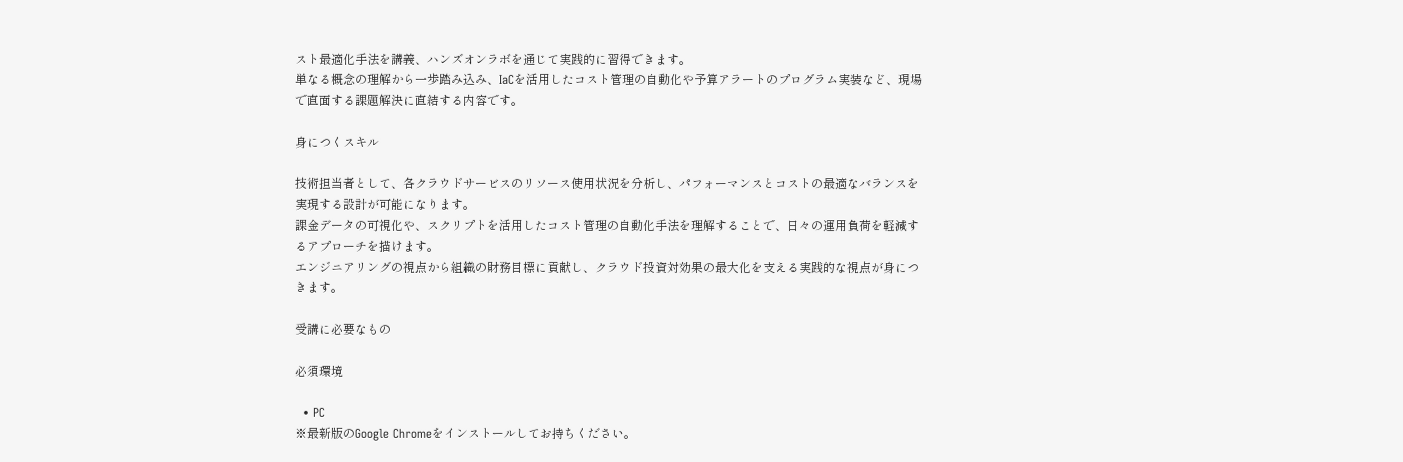スト最適化手法を講義、ハンズオンラボを通じて実践的に習得できます。
単なる概念の理解から一歩踏み込み、IaCを活用したコスト管理の自動化や予算アラートのプログラム実装など、現場で直面する課題解決に直結する内容です。

身につくスキル

技術担当者として、各クラウドサービスのリソース使用状況を分析し、パフォーマンスとコストの最適なバランスを実現する設計が可能になります。
課金データの可視化や、スクリプトを活用したコスト管理の自動化手法を理解することで、日々の運用負荷を軽減するアプローチを描けます。
エンジニアリングの視点から組織の財務目標に貢献し、クラウド投資対効果の最大化を支える実践的な視点が身につきます。

受講に必要なもの

必須環境

  • PC
※最新版のGoogle Chromeをインストールしてお持ちください。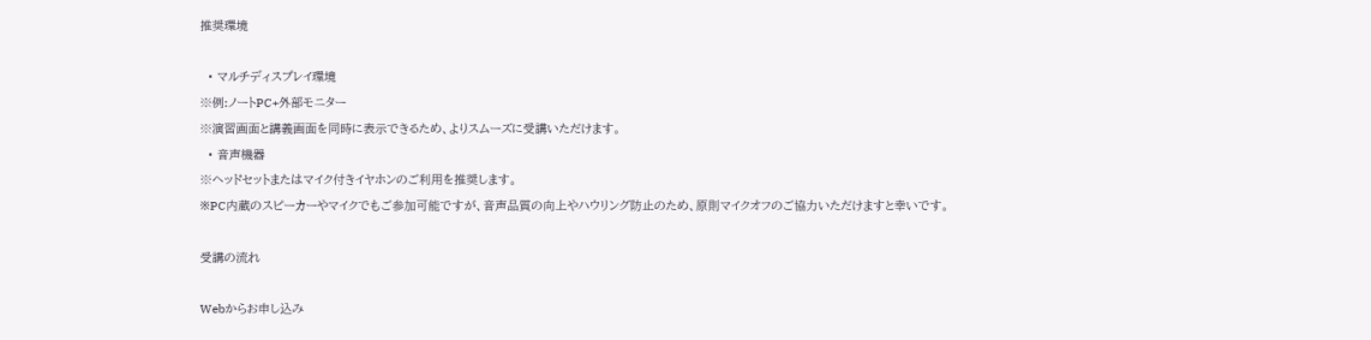推奨環境

  • マルチディスプレイ環境
※例:ノートPC+外部モニター
※演習画面と講義画面を同時に表示できるため、よりスムーズに受講いただけます。
  • 音声機器
※ヘッドセットまたはマイク付きイヤホンのご利用を推奨します。
※PC内蔵のスピーカーやマイクでもご参加可能ですが、音声品質の向上やハウリング防止のため、原則マイクオフのご協力いただけますと幸いです。

受講の流れ

Webからお申し込み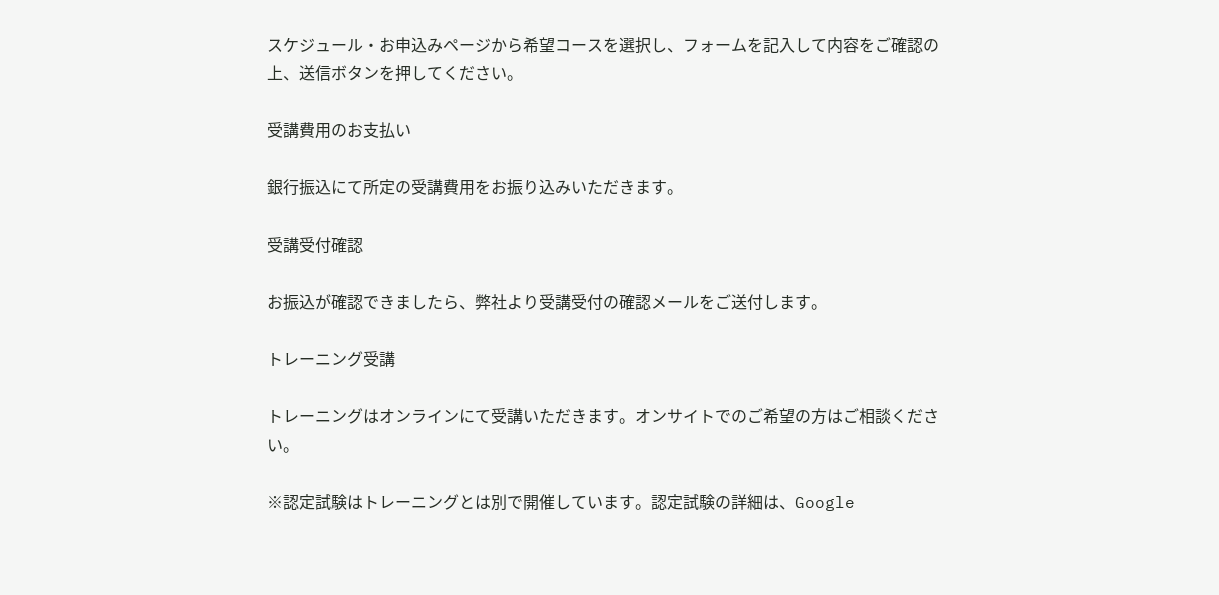スケジュール・お申込みページから希望コースを選択し、フォームを記入して内容をご確認の上、送信ボタンを押してください。

受講費用のお支払い

銀行振込にて所定の受講費用をお振り込みいただきます。

受講受付確認

お振込が確認できましたら、弊社より受講受付の確認メールをご送付します。

トレーニング受講

トレーニングはオンラインにて受講いただきます。オンサイトでのご希望の方はご相談ください。

※認定試験はトレーニングとは別で開催しています。認定試験の詳細は、Google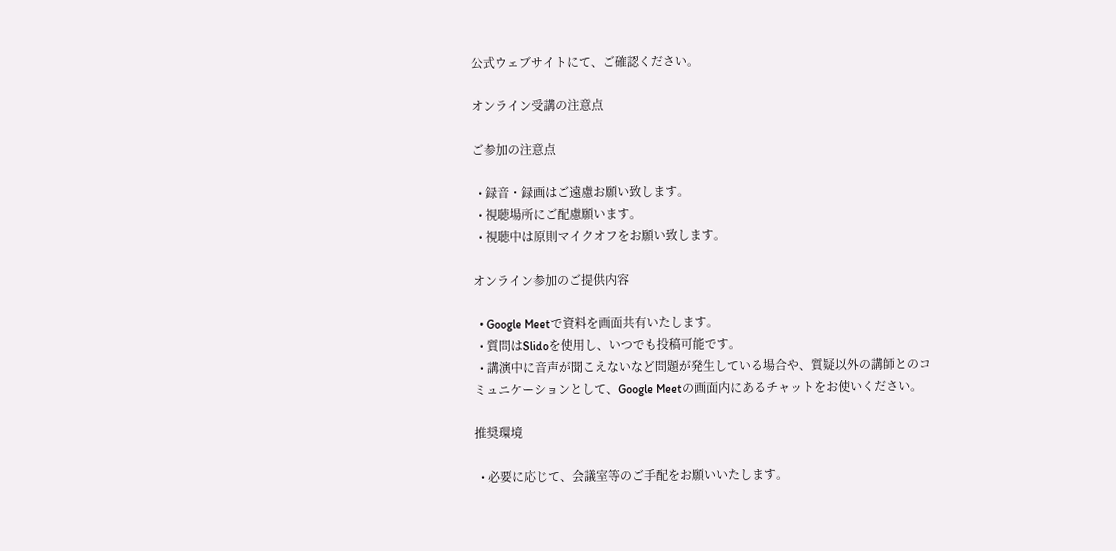公式ウェブサイトにて、ご確認ください。

オンライン受講の注意点

ご参加の注意点

  • 録音・録画はご遠慮お願い致します。
  • 視聴場所にご配慮願います。
  • 視聴中は原則マイクオフをお願い致します。

オンライン参加のご提供内容

  • Google Meetで資料を画面共有いたします。
  • 質問はSlidoを使用し、いつでも投稿可能です。
  • 講演中に音声が聞こえないなど問題が発生している場合や、質疑以外の講師とのコミュニケーションとして、Google Meetの画面内にあるチャットをお使いください。

推奨環境

  • 必要に応じて、会議室等のご手配をお願いいたします。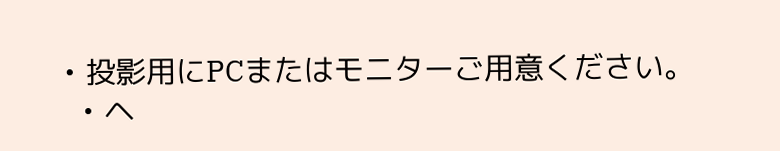• 投影用にPCまたはモニターご用意ください。
  • ヘ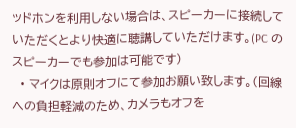ッドホンを利用しない場合は、スピーカーに接続していただくとより快適に聴講していただけます。(PC のスピーカーでも参加は可能です)
  • マイクは原則オフにて参加お願い致します。(回線への負担軽減のため、カメラもオフを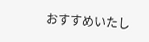おすすめいたし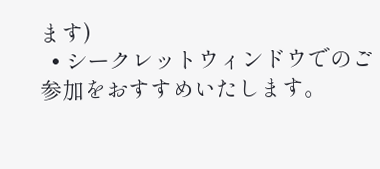ます)
  • シークレットウィンドウでのご参加をおすすめいたします。